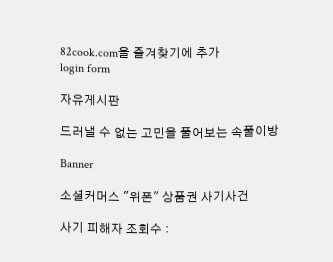82cook.com을 즐겨찾기에 추가
login form

자유게시판

드러낼 수 없는 고민을 풀어보는 속풀이방

Banner

소셜커머스 "위폰" 상품권 사기사건

사기 피해자 조회수 :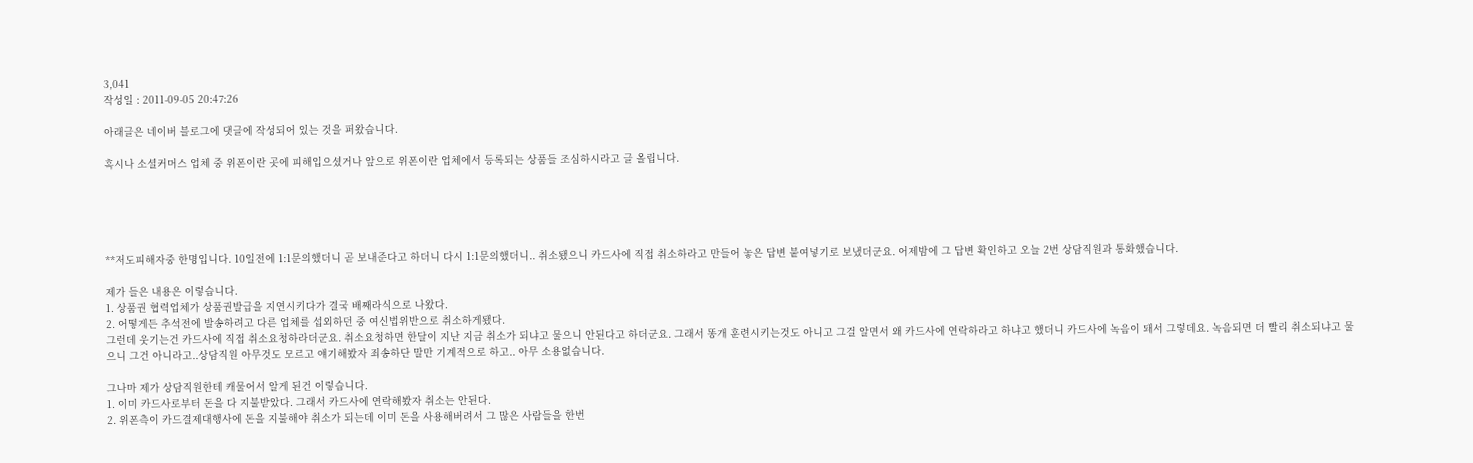3,041
작성일 : 2011-09-05 20:47:26

아래글은 네이버 블로그에 댓글에 작성되어 있는 것을 퍼왔습니다.

혹시나 소셜커머스 업체 중 위폰이란 곳에 피해입으셨거나 앞으로 위폰이란 업체에서 등록되는 상품들 조심하시라고 글 올립니다.





**저도피해자중 한명입니다. 10일전에 1:1문의했더니 곧 보내준다고 하더니 다시 1:1문의했더니.. 취소됐으니 카드사에 직접 취소하라고 만들어 놓은 답변 붙여넣기로 보냈더군요. 어제밤에 그 답변 확인하고 오늘 2번 상담직원과 통화했습니다.

제가 들은 내용은 이렇습니다.
1. 상품권 협력업체가 상품권발급을 지연시키다가 결국 배째라식으로 나왔다.
2. 어떻게든 추석전에 발송하려고 다른 업체를 섭외하던 중 여신법위반으로 취소하게됐다.
그런데 웃기는건 카드사에 직접 취소요청하라더군요. 취소요청하면 한달이 지난 지금 취소가 되냐고 물으니 안된다고 하더군요. 그래서 똥개 훈련시키는것도 아니고 그걸 알면서 왜 카드사에 연락하라고 하냐고 했더니 카드사에 녹음이 돼서 그렇데요. 녹음되면 더 빨리 취소되냐고 물으니 그건 아니라고..상담직원 아무것도 모르고 얘기해봤자 죄송하단 말만 기계적으로 하고.. 아무 소용없습니다.

그나마 제가 상담직원한테 캐물어서 알게 된건 이렇습니다.
1. 이미 카드사로부터 돈을 다 지불받았다. 그래서 카드사에 연락해봤자 취소는 안된다.
2. 위폰측이 카드결제대행사에 돈을 지불해야 취소가 되는데 이미 돈을 사용해버려서 그 많은 사람들을 한번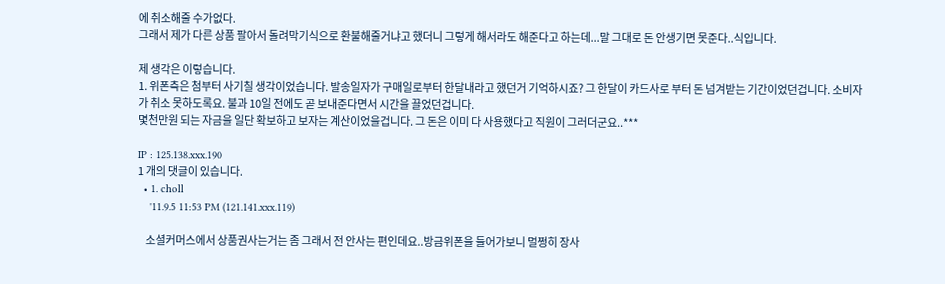에 취소해줄 수가없다.
그래서 제가 다른 상품 팔아서 돌려막기식으로 환불해줄거냐고 했더니 그렇게 해서라도 해준다고 하는데...말 그대로 돈 안생기면 못준다..식입니다.

제 생각은 이렇습니다.
1. 위폰측은 첨부터 사기칠 생각이었습니다. 발송일자가 구매일로부터 한달내라고 했던거 기억하시죠? 그 한달이 카드사로 부터 돈 넘겨받는 기간이었던겁니다. 소비자가 취소 못하도록요. 불과 10일 전에도 곧 보내준다면서 시간을 끌었던겁니다.
몇천만원 되는 자금을 일단 확보하고 보자는 계산이었을겁니다. 그 돈은 이미 다 사용했다고 직원이 그러더군요..***

IP : 125.138.xxx.190
1 개의 댓글이 있습니다.
  • 1. choll
    '11.9.5 11:53 PM (121.141.xxx.119)

    소셜커머스에서 상품권사는거는 좀 그래서 전 안사는 편인데요..방금위폰을 들어가보니 멀쩡히 장사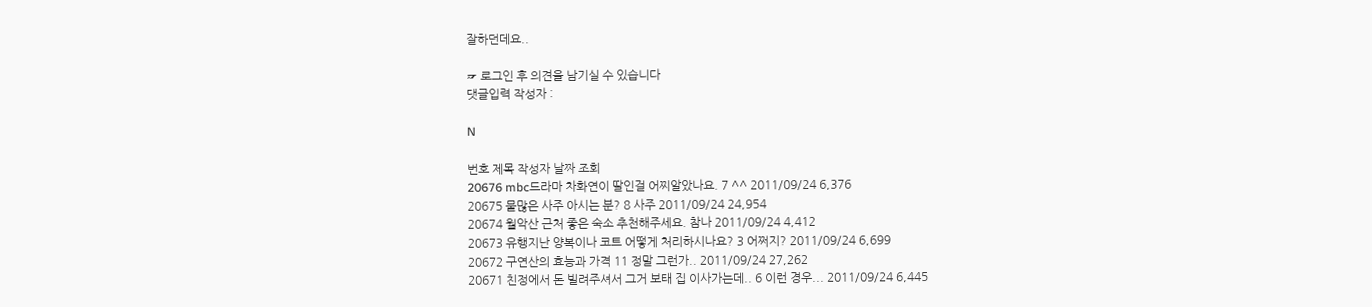잘하던데요..

☞ 로그인 후 의견을 남기실 수 있습니다
댓글입력 작성자 :

N

번호 제목 작성자 날짜 조회
20676 mbc드라마 차화연이 딸인걸 어찌알았나요. 7 ^^ 2011/09/24 6,376
20675 물많은 사주 아시는 분? 8 사주 2011/09/24 24,954
20674 월악산 근처 좋은 숙소 추천해주세요. 참나 2011/09/24 4,412
20673 유행지난 양복이나 코트 어떻게 처리하시나요? 3 어쩌지? 2011/09/24 6,699
20672 구연산의 효능과 가격 11 정말 그런가.. 2011/09/24 27,262
20671 친정에서 돈 빌려주셔서 그거 보태 집 이사가는데.. 6 이런 경우... 2011/09/24 6,445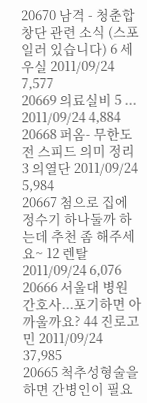20670 남격 - 청춘합창단 관련 소식 (스포일러 있습니다) 6 세우실 2011/09/24 7,577
20669 의료실비 5 ... 2011/09/24 4,884
20668 퍼옴- 무한도전 스피드 의미 정리 3 의열단 2011/09/24 5,984
20667 첨으로 집에 정수기 하나둘까 하는데 추천 좀 해주세요~ 12 렌탈 2011/09/24 6,076
20666 서울대 병원 간호사...포기하면 아까울까요? 44 진로고민 2011/09/24 37,985
20665 척추성형술을 하면 간병인이 필요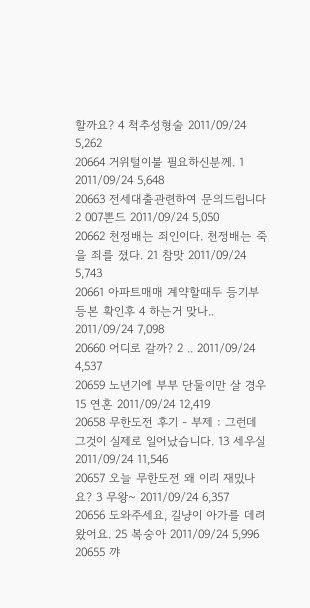할까요? 4 척추성형술 2011/09/24 5,262
20664 거위털이불 필요하신분께. 1 2011/09/24 5,648
20663 전세대출관련하여 문의드립니다 2 007뽄드 2011/09/24 5,050
20662 천정배는 죄인이다. 천정배는 죽을 죄를 졌다. 21 참맛 2011/09/24 5,743
20661 아파트매매 계약할때두 등기부등본 확인후 4 하는거 맞나.. 2011/09/24 7,098
20660 어디로 갈까? 2 .. 2011/09/24 4,537
20659 노년기에 부부 단둘이만 살 경우 15 연혼 2011/09/24 12,419
20658 무한도전 후기 - 부제 : 그런데 그것이 실제로 일어났습니다. 13 세우실 2011/09/24 11,546
20657 오늘 무한도전 왜 이리 재밌나요? 3 무왕~ 2011/09/24 6,357
20656 도와주세요, 길냥이 아가를 데려왔어요. 25 복숭아 2011/09/24 5,996
20655 꺄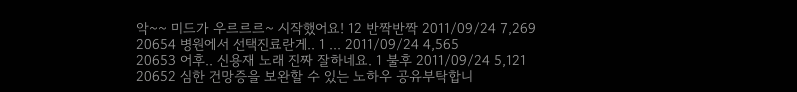악~~ 미드가 우르르르~ 시작했어요! 12 반짝반짝 2011/09/24 7,269
20654 병원에서 선택진료란게.. 1 ... 2011/09/24 4,565
20653 어후.. 신용재 노래 진짜 잘하네요. 1 불후 2011/09/24 5,121
20652 심한 건망증을 보완할 수 있는 노하우 공유부탁합니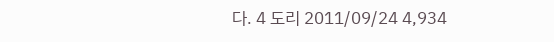다. 4 도리 2011/09/24 4,934